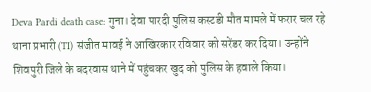Deva Pardi death case: गुना। देवा पारदी पुलिस कस्टडी मौत मामले में फरार चल रहे थाना प्रभारी (TI) संजीत मावई ने आखिरकार रविवार को सरेंडर कर दिया। उन्होंने शिवपुरी जिले के बदरवास थाने में पहुंचकर खुद को पुलिस के हवाले किया।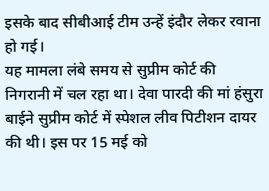इसके बाद सीबीआई टीम उन्हें इंदौर लेकर रवाना हो गई।
यह मामला लंबे समय से सुप्रीम कोर्ट की निगरानी में चल रहा था। देवा पारदी की मां हंसुरा बाईने सुप्रीम कोर्ट में स्पेशल लीव पिटीशन दायर की थी। इस पर 15 मई को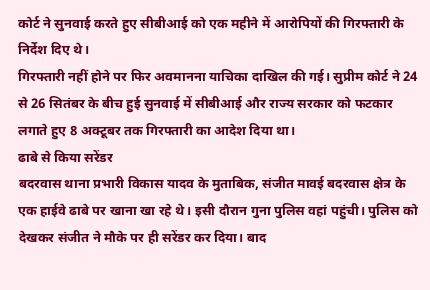कोर्ट ने सुनवाई करते हुए सीबीआई को एक महीने में आरोपियों की गिरफ्तारी के निर्देश दिए थे।
गिरफ्तारी नहीं होने पर फिर अवमानना याचिका दाखिल की गई। सुप्रीम कोर्ट ने 24 से 26 सितंबर के बीच हुई सुनवाई में सीबीआई और राज्य सरकार को फटकार लगाते हुए 8 अक्टूबर तक गिरफ्तारी का आदेश दिया था।
ढाबे से किया सरेंडर
बदरवास थाना प्रभारी विकास यादव के मुताबिक, संजीत मावई बदरवास क्षेत्र के एक हाईवे ढाबे पर खाना खा रहे थे। इसी दौरान गुना पुलिस वहां पहुंची। पुलिस को देखकर संजीत ने मौके पर ही सरेंडर कर दिया। बाद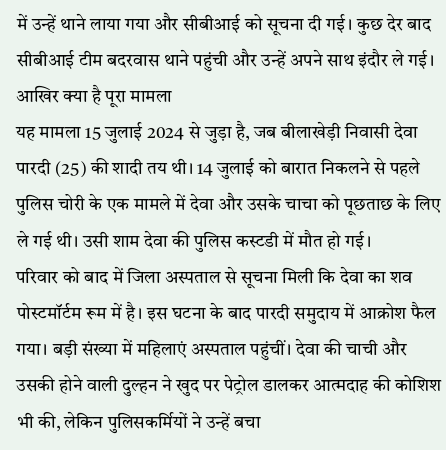में उन्हें थाने लाया गया और सीबीआई को सूचना दी गई। कुछ देर बाद सीबीआई टीम बदरवास थाने पहुंची और उन्हें अपने साथ इंदौर ले गई।
आखिर क्या है पूरा मामला
यह मामला 15 जुलाई 2024 से जुड़ा है, जब बीलाखेड़ी निवासी देवा पारदी (25) की शादी तय थी। 14 जुलाई को बारात निकलने से पहले पुलिस चोरी के एक मामले में देवा और उसके चाचा को पूछताछ के लिए ले गई थी। उसी शाम देवा की पुलिस कस्टडी में मौत हो गई।
परिवार को बाद में जिला अस्पताल से सूचना मिली कि देवा का शव पोस्टमॉर्टम रूम में है। इस घटना के बाद पारदी समुदाय में आक्रोश फैल गया। बड़ी संख्या में महिलाएं अस्पताल पहुंचीं। देवा की चाची और उसकी होने वाली दुल्हन ने खुद पर पेट्रोल डालकर आत्मदाह की कोशिश भी की, लेकिन पुलिसकर्मियों ने उन्हें बचा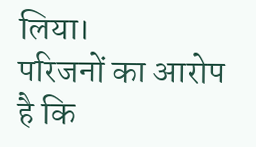लिया।
परिजनों का आरोप है कि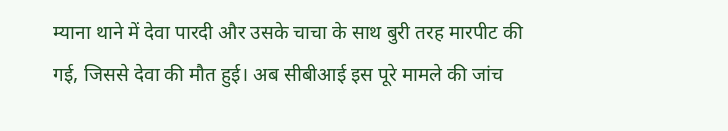म्याना थाने में देवा पारदी और उसके चाचा के साथ बुरी तरह मारपीट की गई, जिससे देवा की मौत हुई। अब सीबीआई इस पूरे मामले की जांच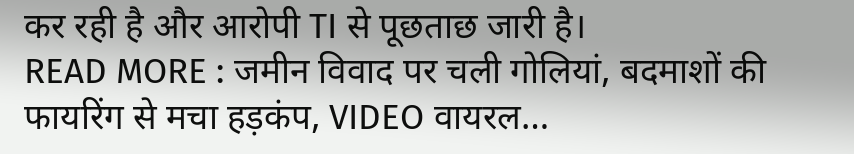कर रही है और आरोपी TI से पूछताछ जारी है।
READ MORE : जमीन विवाद पर चली गोलियां, बदमाशों की फायरिंग से मचा हड़कंप, VIDEO वायरल…